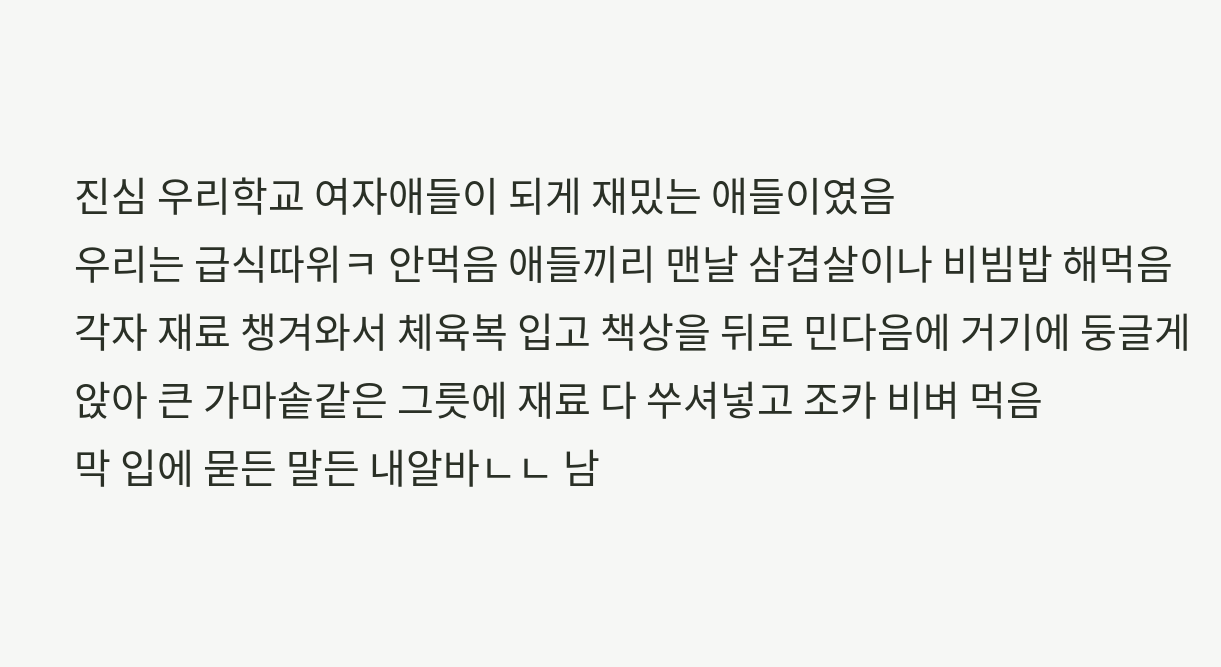진심 우리학교 여자애들이 되게 재밌는 애들이였음
우리는 급식따위ㅋ 안먹음 애들끼리 맨날 삼겹살이나 비빔밥 해먹음 각자 재료 챙겨와서 체육복 입고 책상을 뒤로 민다음에 거기에 둥글게 앉아 큰 가마솥같은 그릇에 재료 다 쑤셔넣고 조카 비벼 먹음
막 입에 묻든 말든 내알바ㄴㄴ 남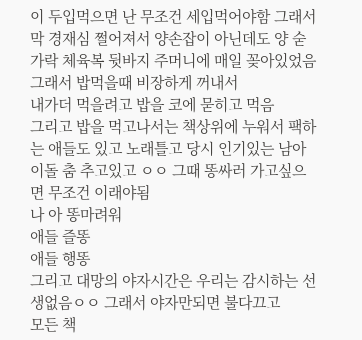이 두입먹으면 난 무조건 세입먹어야함 그래서 막 경재심 쩔어져서 양손잡이 아닌데도 양 숟가락 체육복 뒷바지 주머니에 매일 꽂아있었음 그래서 밥먹을때 비장하게 꺼내서
내가더 먹을려고 밥을 코에 묻히고 먹음
그리고 밥을 먹고나서는 책상위에 누워서 팩하는 애들도 있고 노래틀고 당시 인기있는 남아이돌 춤 추고있고 ㅇㅇ 그때 똥싸러 가고싶으면 무조건 이래야됨
나 아 똥마려워
애들 즐똥
애들 행똥
그리고 대망의 야자시간은 우리는 감시하는 선생없음ㅇㅇ 그래서 야자만되면 불다끄고
모든 책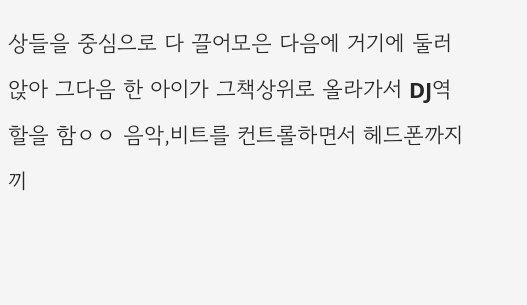상들을 중심으로 다 끌어모은 다음에 거기에 둘러 앉아 그다음 한 아이가 그책상위로 올라가서 DJ역할을 함ㅇㅇ 음악,비트를 컨트롤하면서 헤드폰까지 끼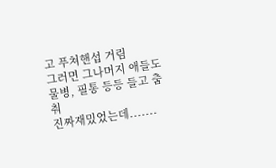고 푸쳐핸섭 거림
그러면 그나머지 애들도 물병, 필통 등등 들고 춤춰
진짜재밌었는데.......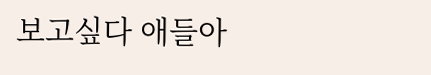보고싶다 애들아